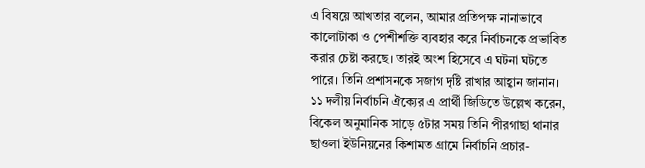এ বিষয়ে আখতার বলেন, আমার প্রতিপক্ষ নানাভাবে কালোটাকা ও পেশীশক্তি ব্যবহার করে নির্বাচনকে প্রভাবিত করার চেষ্টা করছে। তারই অংশ হিসেবে এ ঘটনা ঘটতে পারে। তিনি প্রশাসনকে সজাগ দৃষ্টি রাখার আহ্বান জানান।
১১ দলীয় নির্বাচনি ঐক্যের এ প্রার্থী জিডিতে উল্লেখ করেন, বিকেল অনুমানিক সাড়ে ৫টার সময় তিনি পীরগাছা থানার ছাওলা ইউনিয়নের কিশামত গ্রামে নির্বাচনি প্রচার-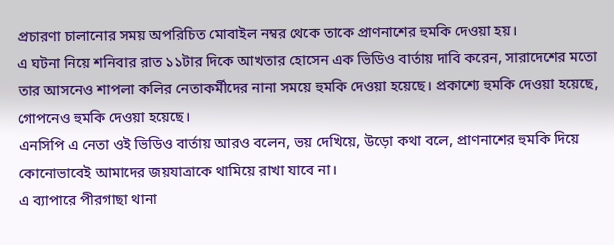প্রচারণা চালানোর সময় অপরিচিত মোবাইল নম্বর থেকে তাকে প্রাণনাশের হুমকি দেওয়া হয়।
এ ঘটনা নিয়ে শনিবার রাত ১১টার দিকে আখতার হোসেন এক ভিডিও বার্তায় দাবি করেন, সারাদেশের মতো তার আসনেও শাপলা কলির নেতাকর্মীদের নানা সময়ে হুমকি দেওয়া হয়েছে। প্রকাশ্যে হুমকি দেওয়া হয়েছে, গোপনেও হুমকি দেওয়া হয়েছে।
এনসিপি এ নেতা ওই ভিডিও বার্তায় আরও বলেন, ভয় দেখিয়ে, উড়ো কথা বলে, প্রাণনাশের হুমকি দিয়ে কোনোভাবেই আমাদের জয়যাত্রাকে থামিয়ে রাখা যাবে না।
এ ব্যাপারে পীরগাছা থানা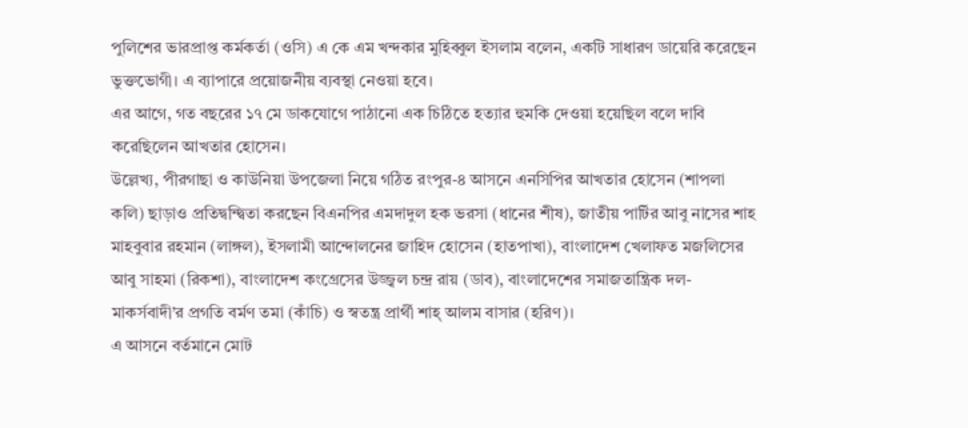পুলিশের ভারপ্রাপ্ত কর্মকর্তা (ওসি) এ কে এম খন্দকার মুহিব্বুল ইসলাম বলেন, একটি সাধারণ ডায়েরি করেছেন ভুক্তভোগী। এ ব্যাপারে প্রয়োজনীয় ব্যবস্থা নেওয়া হবে।
এর আগে, গত বছরের ১৭ মে ডাকযোগে পাঠানো এক চিঠিতে হত্যার হুমকি দেওয়া হয়েছিল বলে দাবি করেছিলেন আখতার হোসেন।
উল্লেখ্য, পীরগাছা ও কাউনিয়া উপজেলা নিয়ে গঠিত রংপুর-৪ আসনে এনসিপির আখতার হোসেন (শাপলা কলি) ছাড়াও প্রতিদ্বন্দ্বিতা করছেন বিএনপির এমদাদুল হক ভরসা (ধানের শীষ), জাতীয় পার্টির আবু নাসের শাহ মাহবুবার রহমান (লাঙ্গল), ইসলামী আন্দোলনের জাহিদ হোসেন (হাতপাখা), বাংলাদেশ খেলাফত মজলিসের আবু সাহমা (রিকশা), বাংলাদেশ কংগ্রেসের উজ্জ্বল চন্দ্র রায় (ডাব), বাংলাদেশের সমাজতান্ত্রিক দল-মাকর্সবাদী’র প্রগতি বর্মণ তমা (কাঁচি) ও স্বতন্ত্র প্রার্থী শাহ্ আলম বাসার (হরিণ)।
এ আসনে বর্তমানে মোট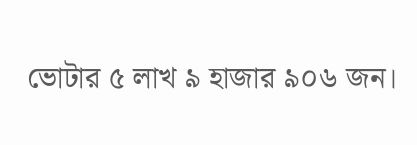ভোটার ৫ লাখ ৯ হাজার ৯০৬ জন।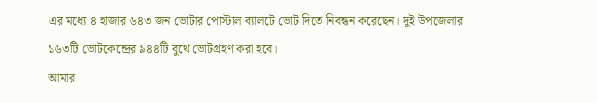এর মধ্যে ৪ হাজার ৬৪৩ জন ভোটার পোস্টাল ব্যালটে ভোট দিতে নিবন্ধন করেছেন। দুই উপজেলার ১৬৩টি ভোটকেন্দ্রের ৯৪৪টি বুথে ভোটগ্রহণ করা হবে।
আমার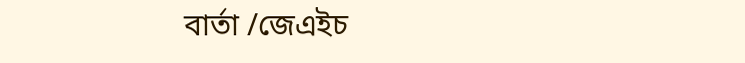বার্তা /জেএইচ